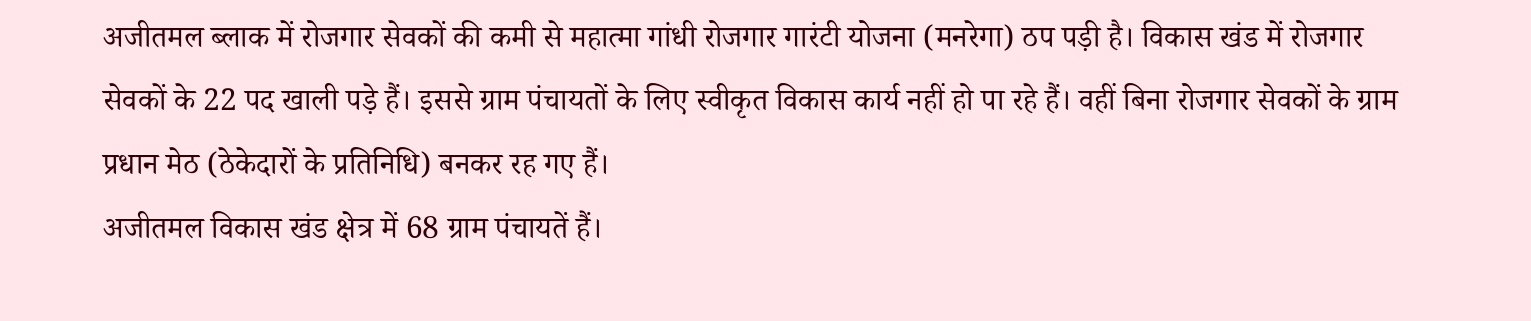अजीतमल ब्लाक में रोजगार सेवकों की कमी से महात्मा गांधी रोजगार गारंटी योजना (मनरेगा) ठप पड़ी है। विकास खंड में रोजगार सेवकों के 22 पद खाली पड़े हैं। इससे ग्राम पंचायतों के लिए स्वीकृत विकास कार्य नहीं हो पा रहे हैं। वहीं बिना रोजगार सेवकों के ग्राम प्रधान मेठ (ठेकेदारों के प्रतिनिधि) बनकर रह गए हैं।
अजीतमल विकास खंड क्षेत्र में 68 ग्राम पंचायतें हैं।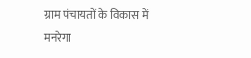ग्राम पंचायतों के विकास में मनरेगा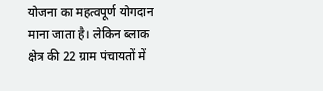योजना का महत्वपूर्ण योगदान माना जाता है। लेकिन ब्लाक क्षेत्र की 22 ग्राम पंचायतों में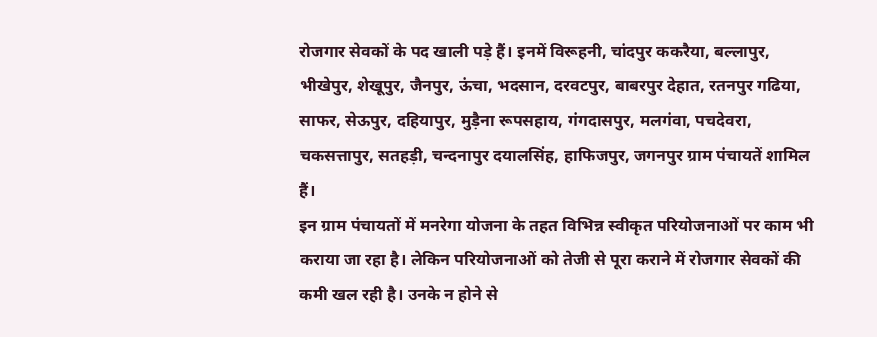रोजगार सेवकों के पद खाली पड़े हैं। इनमें विरूहनी, चांदपुर ककरैया, बल्लापुर, भीखेपुर, शेखूपुर, जैनपुर, ऊंचा, भदसान, दरवटपुर, बाबरपुर देहात, रतनपुर गढिया, साफर, सेऊपुर, दहियापुर, मुड़ैना रूपसहाय, गंगदासपुर, मलगंवा, पचदेवरा, चकसत्तापुर, सतहड़ी, चन्दनापुर दयालसिंह, हाफिजपुर, जगनपुर ग्राम पंचायतें शामिल हैं।
इन ग्राम पंचायतों में मनरेगा योजना के तहत विभिन्न स्वीकृत परियोजनाओं पर काम भी कराया जा रहा है। लेकिन परियोजनाओं को तेजी से पूरा कराने में रोजगार सेवकों की कमी खल रही है। उनके न होने से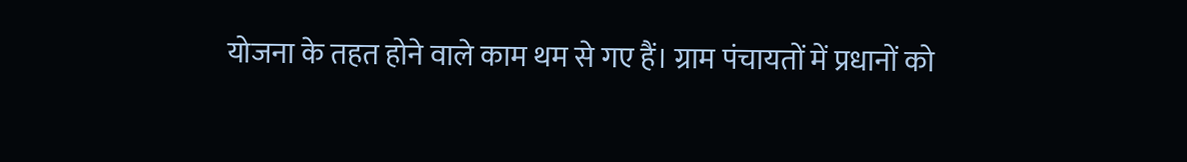योजना के तहत होने वाले काम थम से गए हैं। ग्राम पंचायतों में प्रधानों को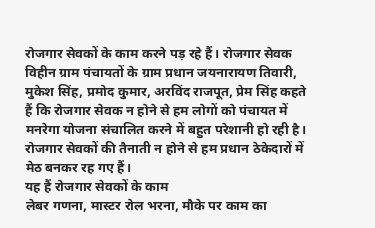रोजगार सेवकों के काम करने पड़ रहे हैं। रोजगार सेवक विहीन ग्राम पंचायतों के ग्राम प्रधान जयनारायण तिवारी, मुकेश सिंह, प्रमोद कुमार, अरविंद राजपूत, प्रेम सिंह कहते हैं कि रोजगार सेवक न होने से हम लोगों को पंचायत में मनरेगा योजना संचालित करने में बहुत परेशानी हो रही है। रोजगार सेवकों की तैनाती न होने से हम प्रधान ठेकेदारों में मेठ बनकर रह गए हैं।
यह हैं रोजगार सेवकों के काम
लेबर गणना, मास्टर रोल भरना, मौके पर काम का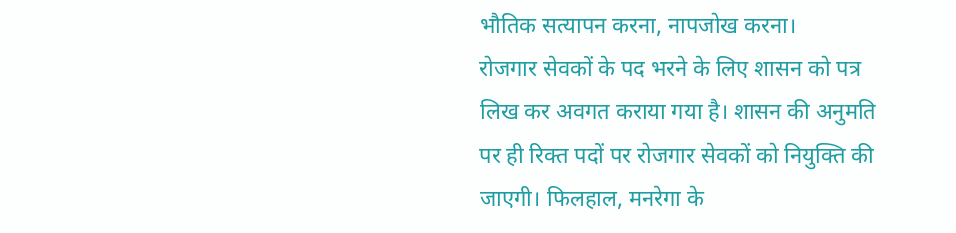भौतिक सत्यापन करना, नापजोख करना।
रोजगार सेवकों के पद भरने के लिए शासन को पत्र लिख कर अवगत कराया गया है। शासन की अनुमति पर ही रिक्त पदों पर रोजगार सेवकों को नियुक्ति की जाएगी। फिलहाल, मनरेगा के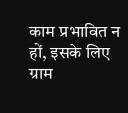काम प्रभावित न हों, इसके लिए ग्राम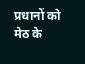प्रधानों को मेठ के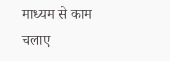माध्यम से काम चलाए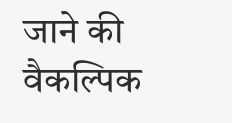जाने की वैकल्पिक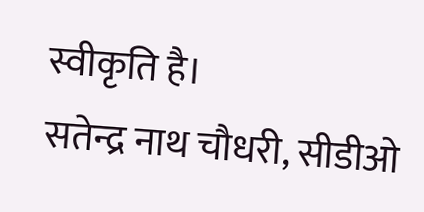स्वीकृति है।
सतेन्द्र नाथ चौधरी, सीडीओ